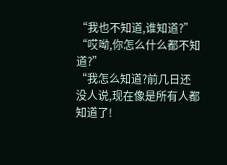“我也不知道,谁知道?”
“哎呦,你怎么什么都不知道?”
“我怎么知道?前几日还没人说,现在像是所有人都知道了!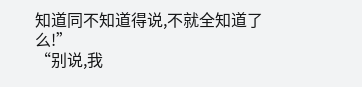知道同不知道得说,不就全知道了么!”
“别说,我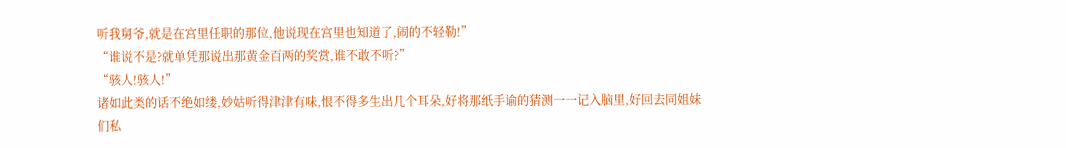听我舅爷,就是在宫里任职的那位,他说现在宫里也知道了,闹的不轻勒!”
“谁说不是?就单凭那说出那黄金百两的奖赏,谁不敢不听?”
“骇人!骇人!”
诸如此类的话不绝如缕,妙姑听得津津有味,恨不得多生出几个耳朵,好将那纸手谕的猜测一一记入脑里,好回去同姐妹们私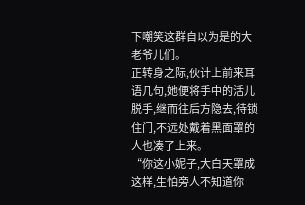下嘲笑这群自以为是的大老爷儿们。
正转身之际,伙计上前来耳语几句,她便将手中的活儿脱手,继而往后方隐去,待锁住门,不远处戴着黑面罩的人也凑了上来。
“你这小妮子,大白天罩成这样,生怕旁人不知道你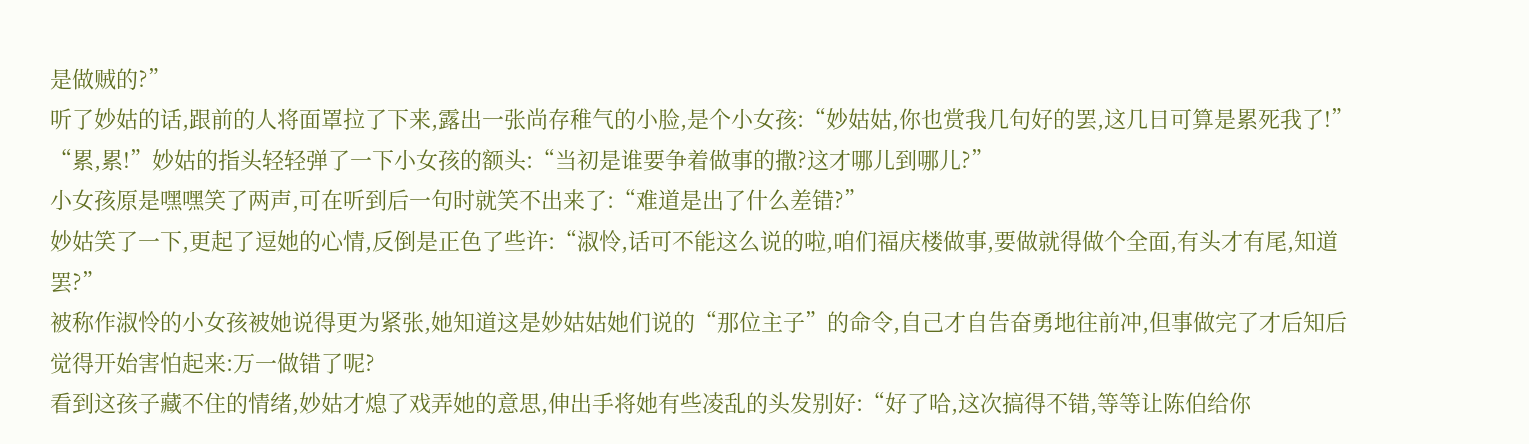是做贼的?”
听了妙姑的话,跟前的人将面罩拉了下来,露出一张尚存稚气的小脸,是个小女孩:“妙姑姑,你也赏我几句好的罢,这几日可算是累死我了!”
“累,累!”妙姑的指头轻轻弹了一下小女孩的额头:“当初是谁要争着做事的撒?这才哪儿到哪儿?”
小女孩原是嘿嘿笑了两声,可在听到后一句时就笑不出来了:“难道是出了什么差错?”
妙姑笑了一下,更起了逗她的心情,反倒是正色了些许:“淑怜,话可不能这么说的啦,咱们福庆楼做事,要做就得做个全面,有头才有尾,知道罢?”
被称作淑怜的小女孩被她说得更为紧张,她知道这是妙姑姑她们说的“那位主子”的命令,自己才自告奋勇地往前冲,但事做完了才后知后觉得开始害怕起来:万一做错了呢?
看到这孩子藏不住的情绪,妙姑才熄了戏弄她的意思,伸出手将她有些凌乱的头发别好:“好了哈,这次搞得不错,等等让陈伯给你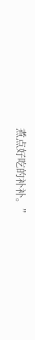煮点好吃的补补。”